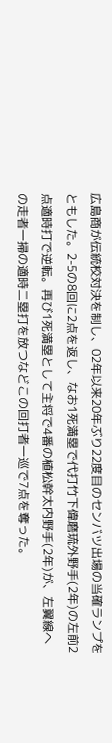広島商が伝統校対決を制し、02年以来20年ぶり22度目のセンバツ出場の当確ランプをともした。2-5の8回に2点を返し、なお1死満塁で代打竹下偉磨琉外野手(2年)の左前2点適時打で逆転。再び1死満塁として主将で4番の植松幹太内野手(2年)が、左翼線への走者一掃の適時二塁打を放つなどこの回打者一巡で7点を奪った。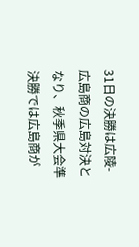31日の決勝は広陵-広島商の広島対決となり、秋季県大会準決勝では広島商が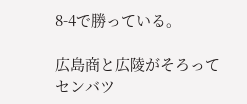8-4で勝っている。

広島商と広陵がそろってセンバツ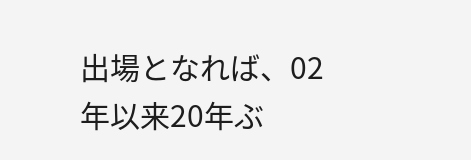出場となれば、02年以来20年ぶ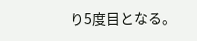り5度目となる。